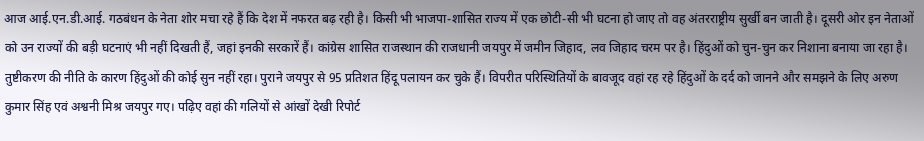आज आई.एन.डी.आई. गठबंधन के नेता शोर मचा रहे हैं कि देश में नफरत बढ़ रही है। किसी भी भाजपा-शासित राज्य में एक छोटी-सी भी घटना हो जाए तो वह अंतरराष्ट्रीय सुर्खी बन जाती है। दूसरी ओर इन नेताओं को उन राज्यों की बड़ी घटनाएं भी नहीं दिखती हैं, जहां इनकी सरकारें हैं। कांग्रेस शासित राजस्थान की राजधानी जयपुर में जमीन जिहाद, लव जिहाद चरम पर है। हिंदुओं को चुन-चुन कर निशाना बनाया जा रहा है। तुष्टीकरण की नीति के कारण हिंदुओं की कोई सुन नहीं रहा। पुराने जयपुर से 95 प्रतिशत हिंदू पलायन कर चुके हैं। विपरीत परिस्थितियों के बावजूद वहां रह रहे हिंदुओं के दर्द को जानने और समझने के लिए अरुण कुमार सिंह एवं अश्वनी मिश्र जयपुर गए। पढ़िए वहां की गलियों से आंखों देखी रिपोर्ट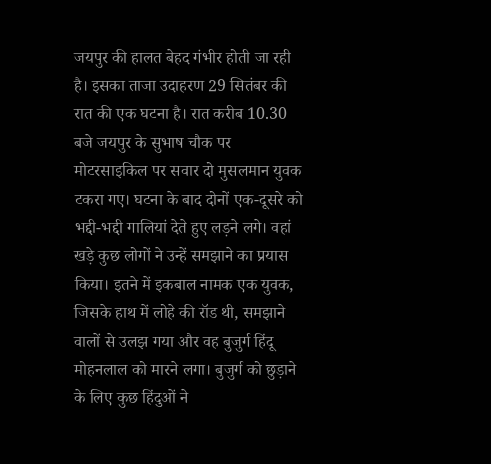जयपुर की हालत बेहद गंभीर होती जा रही है। इसका ताजा उदाहरण 29 सितंबर की रात की एक घटना है। रात करीब 10.30 बजे जयपुर के सुभाष चौक पर मोटरसाइकिल पर सवार दो मुसलमान युवक टकरा गए। घटना के बाद दोनों एक-दूसरे को भद्दी-भद्दी गालियां देते हुए लड़ने लगे। वहां खड़े कुछ लोगों ने उन्हें समझाने का प्रयास किया। इतने में इकबाल नामक एक युवक, जिसके हाथ में लोहे की रॉड थी, समझाने वालों से उलझ गया और वह बुजुर्ग हिंदू मोहनलाल को मारने लगा। बुजुर्ग को छुड़ाने के लिए कुछ हिंदुओं ने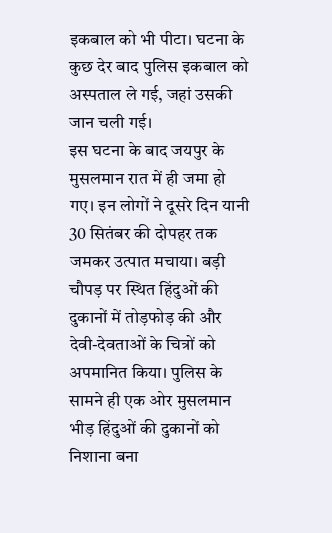इकबाल को भी पीटा। घटना के कुछ देर बाद पुलिस इकबाल को अस्पताल ले गई, जहां उसकी जान चली गई।
इस घटना के बाद जयपुर के मुसलमान रात में ही जमा हो गए। इन लोगों ने दूसरे दिन यानी 30 सितंबर की दोपहर तक जमकर उत्पात मचाया। बड़ी चौपड़ पर स्थित हिंदुओं की दुकानों में तोड़फोड़ की और देवी-देवताओं के चित्रों को अपमानित किया। पुलिस के सामने ही एक ओर मुसलमान भीड़ हिंदुओं की दुकानों को निशाना बना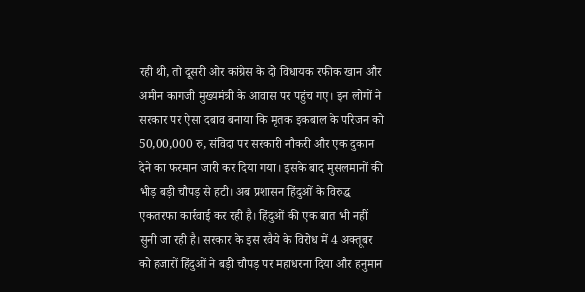रही थी, तो दूसरी ओर कांग्रेस के दो विधायक रफीक खान और अमीन कागजी मुख्यमंत्री के आवास पर पहुंच गए। इन लोगों ने सरकार पर ऐसा दबाव बनाया कि मृतक इकबाल के परिजन को 50,00,000 रु, संविदा पर सरकारी नौकरी और एक दुकान देने का फरमान जारी कर दिया गया। इसके बाद मुसलमानों की भीड़ बड़ी चौपड़ से हटी। अब प्रशासन हिंदुओं के विरुद्ध एकतरफा कार्रवाई कर रही है। हिंदुओं की एक बात भी नहीं सुनी जा रही है। सरकार के इस रवैये के विरोध में 4 अक्तूबर को हजारों हिंदुओं ने बड़ी चौपड़ पर महाधरना दिया और हनुमान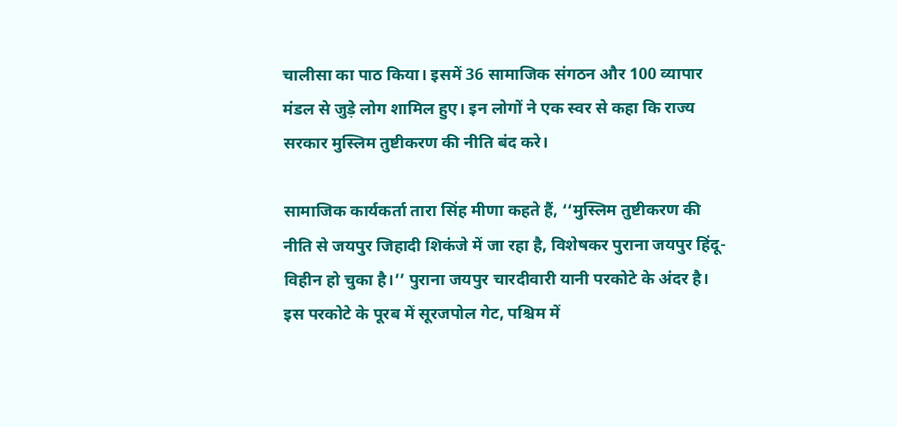चालीसा का पाठ किया। इसमें 36 सामाजिक संगठन और 100 व्यापार मंडल से जुड़े लोग शामिल हुए। इन लोगों ने एक स्वर से कहा कि राज्य सरकार मुस्लिम तुष्टीकरण की नीति बंद करे।

सामाजिक कार्यकर्ता तारा सिंह मीणा कहते हैं, ‘‘मुस्लिम तुष्टीकरण की नीति से जयपुर जिहादी शिकंजे में जा रहा है, विशेषकर पुराना जयपुर हिंदू-विहीन हो चुका है।’’ पुराना जयपुर चारदीवारी यानी परकोटे के अंदर है। इस परकोटे के पूरब में सूरजपोल गेट, पश्चिम में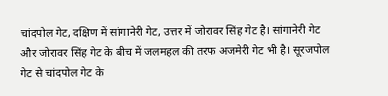चांदपोल गेट, दक्षिण में सांगानेरी गेट, उत्तर में जोरावर सिंह गेट है। सांगानेरी गेट और जोरावर सिंह गेट के बीच में जलमहल की तरफ अजमेरी गेट भी है। सूरजपोल गेट से चांदपोल गेट के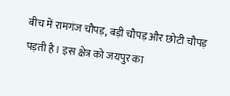बीच में रामगंज चौपड़, बड़ी चौपड़ और छोटी चौपड़ पड़ती है। इस क्षेत्र को जयपुर का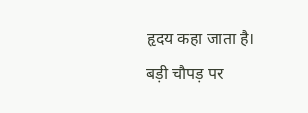हृदय कहा जाता है। बड़ी चौपड़ पर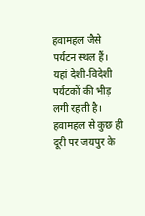हवामहल जैसे पर्यटन स्थल हैं। यहां देशी-विदेशी पर्यटकों की भीड़ लगी रहती है। हवामहल से कुछ ही दूरी पर जयपुर के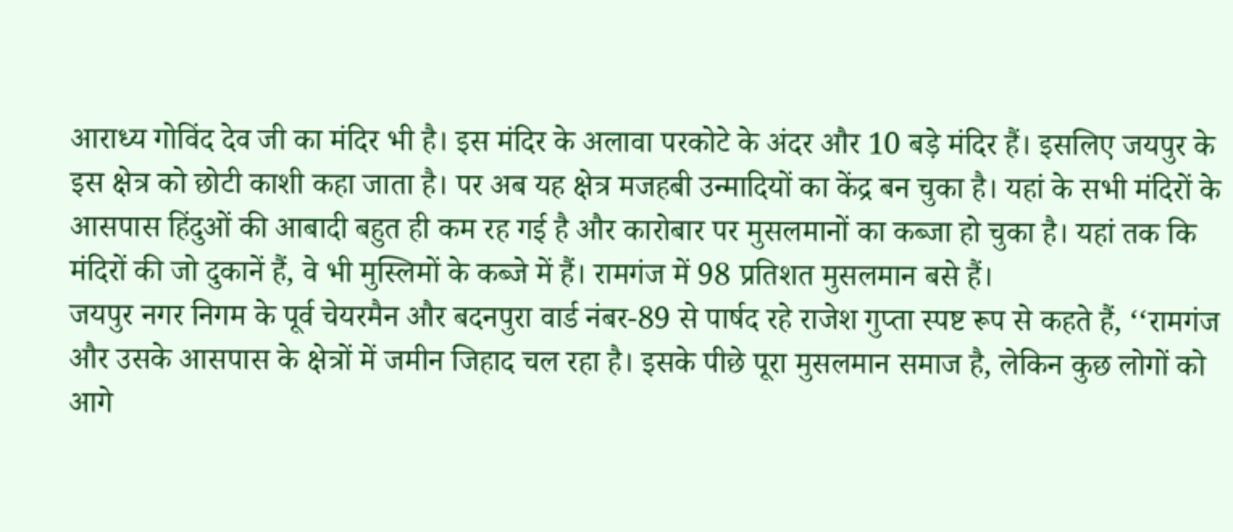आराध्य गोविंद देव जी का मंदिर भी है। इस मंदिर के अलावा परकोटे के अंदर और 10 बड़े मंदिर हैं। इसलिए जयपुर के इस क्षेत्र को छोटी काशी कहा जाता है। पर अब यह क्षेत्र मजहबी उन्मादियों का केंद्र बन चुका है। यहां के सभी मंदिरों के आसपास हिंदुओं की आबादी बहुत ही कम रह गई है और कारोबार पर मुसलमानों का कब्जा हो चुका है। यहां तक कि मंदिरों की जो दुकानें हैं, वे भी मुस्लिमों के कब्जे में हैं। रामगंज में 98 प्रतिशत मुसलमान बसे हैं।
जयपुर नगर निगम के पूर्व चेयरमैन और बदनपुरा वार्ड नंबर-89 से पार्षद रहे राजेश गुप्ता स्पष्ट रूप से कहते हैं, ‘‘रामगंज और उसके आसपास के क्षेत्रों में जमीन जिहाद चल रहा है। इसके पीछे पूरा मुसलमान समाज है, लेकिन कुछ लोगों को आगे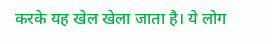करके यह खेल खेला जाता है। ये लोग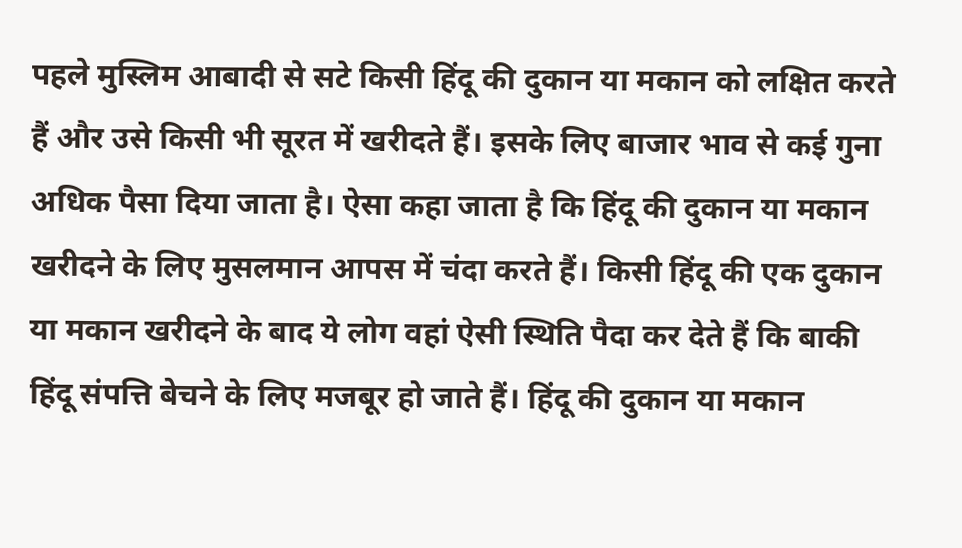पहले मुस्लिम आबादी से सटे किसी हिंदू की दुकान या मकान को लक्षित करते हैं और उसे किसी भी सूरत में खरीदते हैं। इसके लिए बाजार भाव से कई गुना अधिक पैसा दिया जाता है। ऐसा कहा जाता है कि हिंदू की दुकान या मकान खरीदने के लिए मुसलमान आपस में चंदा करते हैं। किसी हिंदू की एक दुकान या मकान खरीदने के बाद ये लोग वहां ऐसी स्थिति पैदा कर देते हैं कि बाकी हिंदू संपत्ति बेचने के लिए मजबूर हो जाते हैं। हिंदू की दुकान या मकान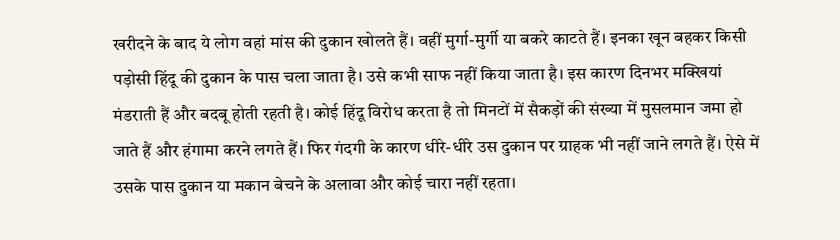खरीदने के बाद ये लोग वहां मांस की दुकान खोलते हैं। वहीं मुर्गा-मुर्गी या बकरे काटते हैं। इनका खून बहकर किसी पड़ोसी हिंदू की दुकान के पास चला जाता है। उसे कभी साफ नहीं किया जाता है। इस कारण दिनभर मक्खियां मंडराती हैं और बदबू होती रहती है। कोई हिंदू विरोध करता है तो मिनटों में सैकड़ों की संख्या में मुसलमान जमा हो जाते हैं और हंगामा करने लगते हैं। फिर गंदगी के कारण धीरे-धीरे उस दुकान पर ग्राहक भी नहीं जाने लगते हैं। ऐसे में उसके पास दुकान या मकान बेचने के अलावा और कोई चारा नहीं रहता।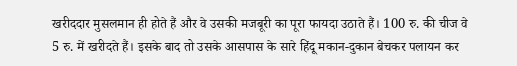खरीददार मुसलमान ही होते हैं और वे उसकी मजबूरी का पूरा फायदा उठाते हैं। 100 रु. की चीज वे 5 रु. में खरीदते हैं। इसके बाद तो उसके आसपास के सारे हिंदू मकान-दुकान बेचकर पलायन कर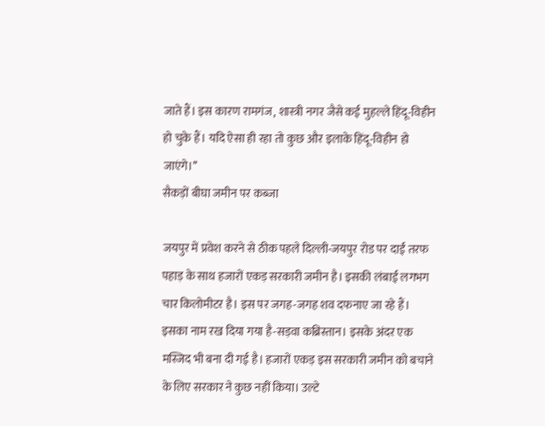जाते हैं। इस कारण रामगंज, शास्त्री नगर जैसे कई मुहल्ले हिंदू-विहीन हो चुके हैं। यदि ऐसा ही रहा तो कुछ और इलाके हिंदू-विहीन हो जाएंगे।’’
सैकड़ों बीघा जमीन पर कब्जा

जयपुर में प्रवेश करने से ठीक पहले दिल्ली-जयपुर रोड पर दाईं तरफ पहाड़ के साथ हजारों एकड़ सरकारी जमीन है। इसकी लंबाई लगभग चार किलोमीटर है। इस पर जगह-जगह शव दफनाए जा रहे हैं। इसका नाम रख दिया गया है-सड़वा कब्रिस्तान। इसके अंदर एक मस्जिद भी बना दी गई है। हजारों एकड़ इस सरकारी जमीन को बचाने के लिए सरकार ने कुछ नहीं किया। उल्टे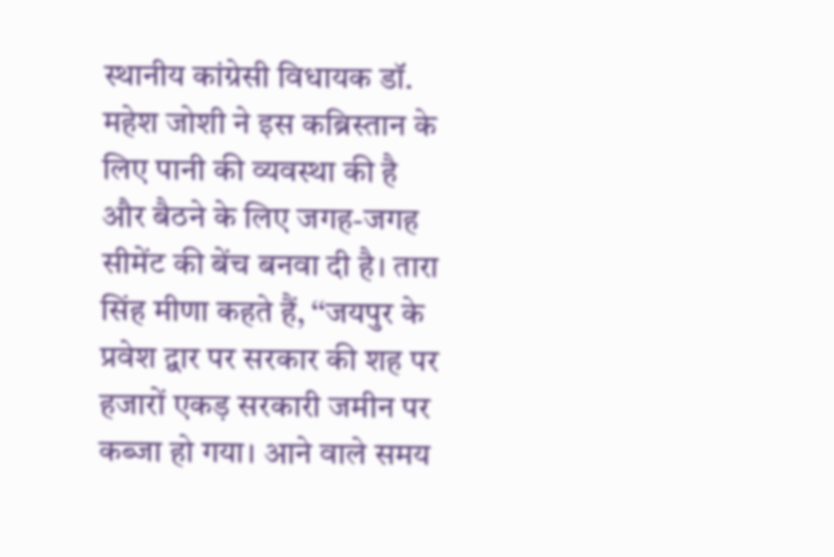स्थानीय कांग्रेसी विधायक डॉ. महेश जोशी ने इस कब्रिस्तान के लिए पानी की व्यवस्था की है और बैठने के लिए जगह-जगह सीमेंट की बेंच बनवा दी है। तारा सिंह मीणा कहते हैं, ‘‘जयपुर के प्रवेश द्वार पर सरकार की शह पर हजारों एकड़ सरकारी जमीन पर कब्जा हो गया। आने वाले समय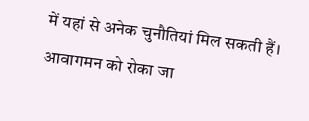में यहां से अनेक चुनौतियां मिल सकती हैं। आवागमन को रोका जा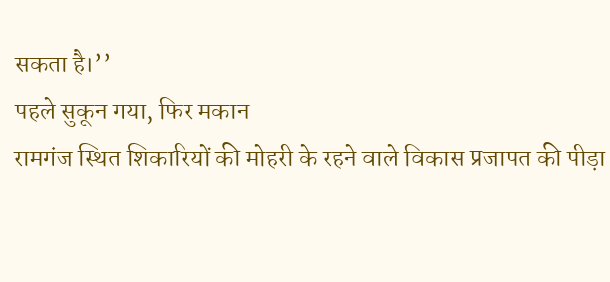सकता है।’’
पहले सुकून गया, फिर मकान
रामगंज स्थित शिकारियों की मोहरी के रहने वाले विकास प्रजापत की पीड़ा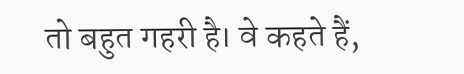तो बहुत गहरी है। वे कहते हैं,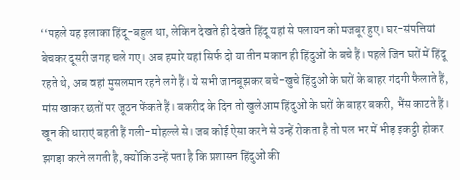‘‘पहले यह इलाका हिंदू-बहुल था, लेकिन देखते ही देखते हिंदू यहां से पलायन को मजबूर हुए। घर-संपत्तियां बेचकर दूसरी जगह चले गए। अब हमारे यहां सिर्फ दो या तीन मकान ही हिंदुओं के बचे हैं। पहले जिन घरों में हिंदू रहते थे, अब वहां मुसलमान रहने लगे हैं। ये सभी जानबूझकर बचे-खुचे हिंदुओं के घरों के बाहर गंदगी फैलाते हैं, मांस खाकर छतों पर जूठन फेंकते हैं। बकरीद के दिन तो खुलेआम हिंदुओं के घरों के बाहर बकरी, भैंस काटते हैं। खून की धाराएं बहती हैं गली-मोहल्ले से। जब कोई ऐसा करने से उन्हें रोकता है तो पल भर में भीड़ इकट्ठी होकर झगड़ा करने लगती है, क्योंकि उन्हें पता है कि प्रशासन हिंदुओं की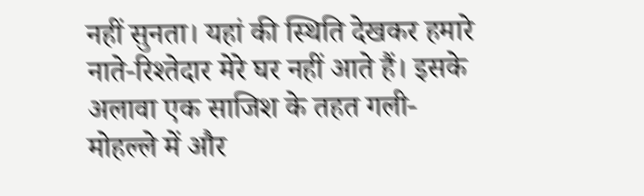नहीं सुनता। यहां की स्थिति देखकर हमारे नाते-रिश्तेदार मेरे घर नहीं आते हैं। इसके अलावा एक साजिश के तहत गली-मोहल्ले में और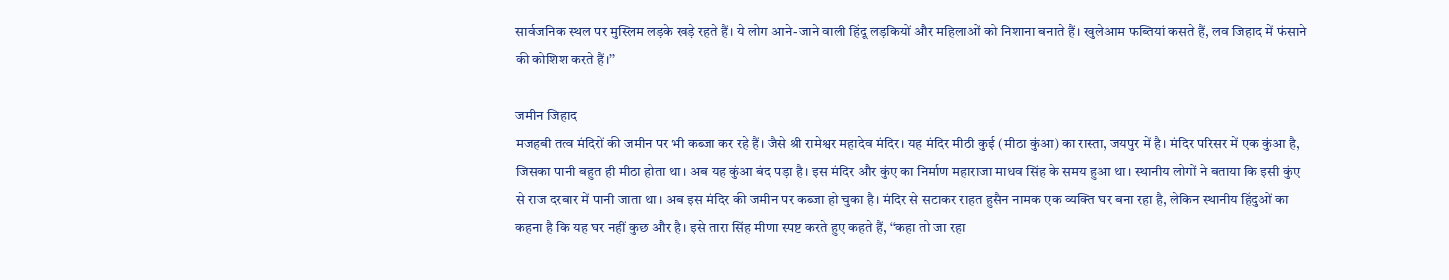सार्वजनिक स्थल पर मुस्लिम लड़के खड़े रहते हैं। ये लोग आने-जाने वाली हिंदू लड़कियों और महिलाओं को निशाना बनाते हैं। खुलेआम फब्तियां कसते हैं, लव जिहाद में फंसाने की कोशिश करते हैं।’’

जमीन जिहाद
मजहबी तत्व मंदिरों की जमीन पर भी कब्जा कर रहे हैं। जैसे श्री रामेश्वर महादेव मंदिर। यह मंदिर मीठी कुई (मीठा कुंआ) का रास्ता, जयपुर में है। मंदिर परिसर में एक कुंआ है, जिसका पानी बहुत ही मीठा होता था। अब यह कुंआ बंद पड़ा है। इस मंदिर और कुंए का निर्माण महाराजा माधव सिंह के समय हुआ था। स्थानीय लोगों ने बताया कि इसी कुंए से राज दरबार में पानी जाता था। अब इस मंदिर की जमीन पर कब्जा हो चुका है। मंदिर से सटाकर राहत हुसैन नामक एक व्यक्ति घर बना रहा है, लेकिन स्थानीय हिंदुओं का कहना है कि यह घर नहीं कुछ और है। इसे तारा सिंह मीणा स्पष्ट करते हुए कहते हैं, ‘‘कहा तो जा रहा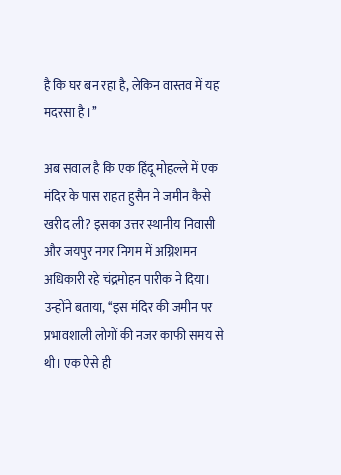है कि घर बन रहा है, लेकिन वास्तव में यह मदरसा है।’’

अब सवाल है कि एक हिंदू मोहल्ले में एक मंदिर के पास राहत हुसैन ने जमीन कैसे खरीद ली? इसका उत्तर स्थानीय निवासी और जयपुर नगर निगम में अग्निशमन अधिकारी रहे चंद्रमोहन पारीक ने दिया। उन्होंने बताया, ‘‘इस मंदिर की जमीन पर प्रभावशाली लोगों की नजर काफी समय से थी। एक ऐसे ही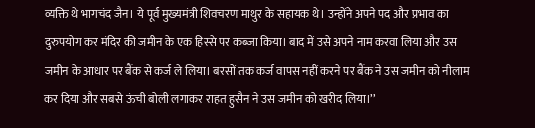व्यक्ति थे भागचंद जैन। ये पूर्व मुख्यमंत्री शिवचरण माथुर के सहायक थे। उन्होंने अपने पद और प्रभाव का दुरुपयोग कर मंदिर की जमीन के एक हिस्से पर कब्जा किया। बाद में उसे अपने नाम करवा लिया और उस जमीन के आधार पर बैंक से कर्ज ले लिया। बरसों तक कर्ज वापस नहीं करने पर बैंक ने उस जमीन को नीलाम कर दिया और सबसे ऊंची बोली लगाकर राहत हुसैन ने उस जमीन को खरीद लिया।’’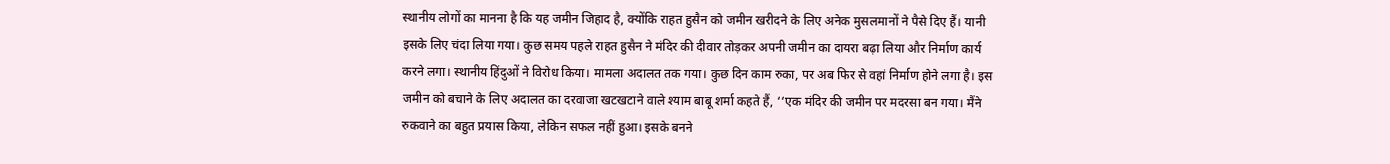स्थानीय लोगों का मानना है कि यह जमीन जिहाद है, क्योंकि राहत हुसैन को जमीन खरीदने के लिए अनेक मुसलमानों ने पैसे दिए हैं। यानी इसके लिए चंदा लिया गया। कुछ समय पहले राहत हुसैन ने मंदिर की दीवार तोड़कर अपनी जमीन का दायरा बढ़ा लिया और निर्माण कार्य करने लगा। स्थानीय हिंदुओं ने विरोध किया। मामला अदालत तक गया। कुछ दिन काम रुका, पर अब फिर से वहां निर्माण होने लगा है। इस जमीन को बचाने के लिए अदालत का दरवाजा खटखटाने वाले श्याम बाबू शर्मा कहते हैं, ‘‘एक मंदिर की जमीन पर मदरसा बन गया। मैंने रुकवाने का बहुत प्रयास किया, लेकिन सफल नहीं हुआ। इसके बनने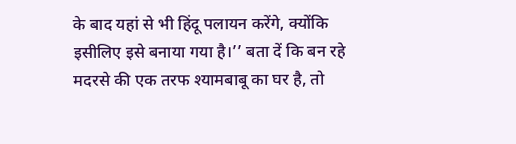के बाद यहां से भी हिंदू पलायन करेंगे, क्योंकि इसीलिए इसे बनाया गया है।’’ बता दें कि बन रहे मदरसे की एक तरफ श्यामबाबू का घर है, तो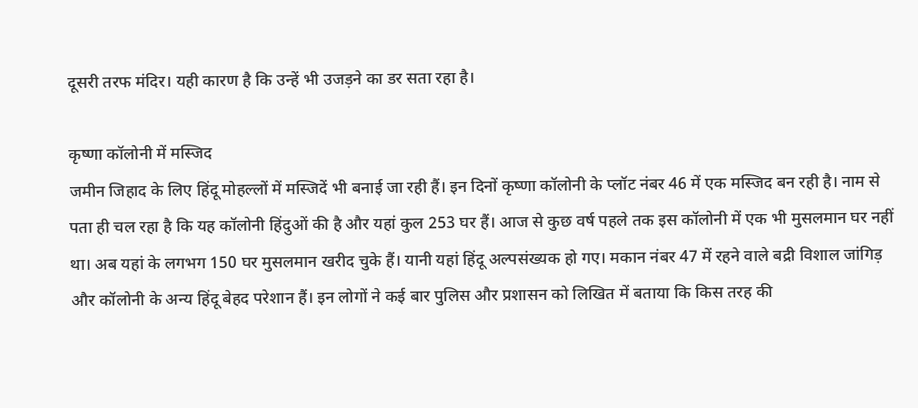दूसरी तरफ मंदिर। यही कारण है कि उन्हें भी उजड़ने का डर सता रहा है।

कृष्णा कॉलोनी में मस्जिद
जमीन जिहाद के लिए हिंदू मोहल्लों में मस्जिदें भी बनाई जा रही हैं। इन दिनों कृष्णा कॉलोनी के प्लॉट नंबर 46 में एक मस्जिद बन रही है। नाम से पता ही चल रहा है कि यह कॉलोनी हिंदुओं की है और यहां कुल 253 घर हैं। आज से कुछ वर्ष पहले तक इस कॉलोनी में एक भी मुसलमान घर नहीं था। अब यहां के लगभग 150 घर मुसलमान खरीद चुके हैं। यानी यहां हिंदू अल्पसंख्यक हो गए। मकान नंबर 47 में रहने वाले बद्री विशाल जांगिड़ और कॉलोनी के अन्य हिंदू बेहद परेशान हैं। इन लोगों ने कई बार पुलिस और प्रशासन को लिखित में बताया कि किस तरह की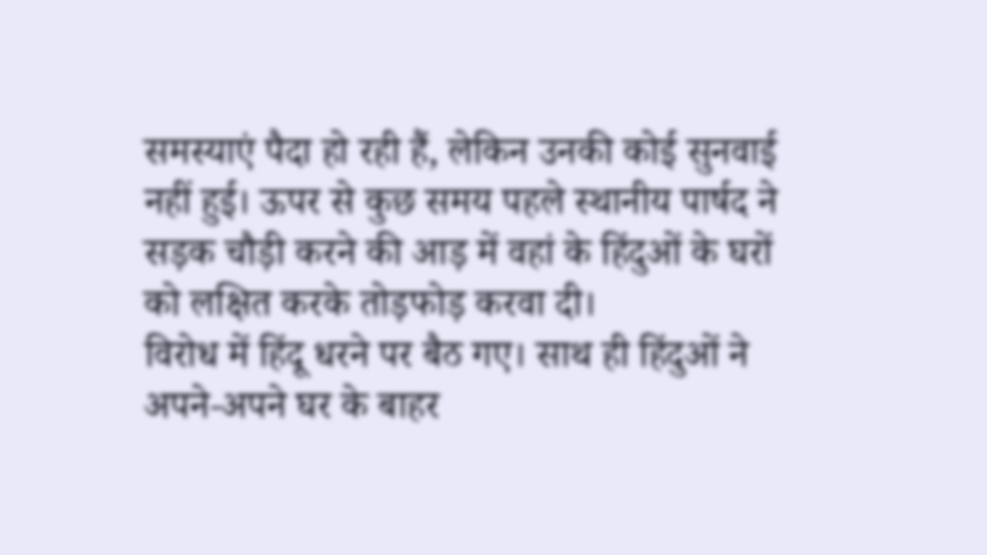समस्याएं पैदा हो रही हैं, लेकिन उनकी कोई सुनवाई नहीं हुई। ऊपर से कुछ समय पहले स्थानीय पार्षद ने सड़क चौड़ी करने की आड़ में वहां के हिंदुओं के घरों को लक्षित करके तोड़फोड़ करवा दी।
विरोध में हिंदू धरने पर बैठ गए। साथ ही हिंदुओं ने अपने-अपने घर के बाहर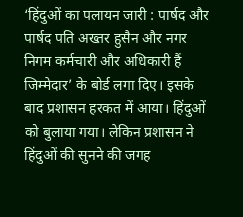‘हिंदुओं का पलायन जारी : पार्षद और पार्षद पति अख्तर हुसैन और नगर निगम कर्मचारी और अधिकारी हैं जिम्मेदार’ के बोर्ड लगा दिए। इसके बाद प्रशासन हरकत में आया। हिंदुओं को बुलाया गया। लेकिन प्रशासन ने हिंदुओं की सुनने की जगह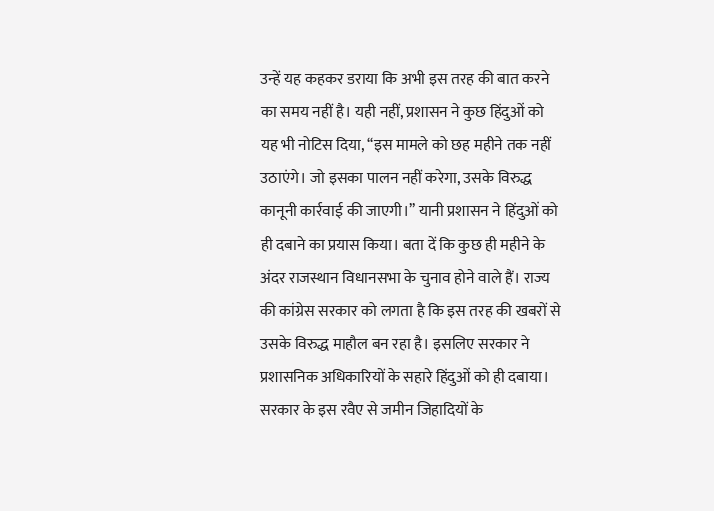उन्हें यह कहकर डराया कि अभी इस तरह की बात करने का समय नहीं है। यही नहीं, प्रशासन ने कुछ हिंदुओं को यह भी नोटिस दिया, ‘‘इस मामले को छह महीने तक नहीं उठाएंगे। जो इसका पालन नहीं करेगा, उसके विरुद्ध कानूनी कार्रवाई की जाएगी।’’ यानी प्रशासन ने हिंदुओं को ही दबाने का प्रयास किया। बता दें कि कुछ ही महीने के अंदर राजस्थान विधानसभा के चुनाव होने वाले हैं। राज्य की कांग्रेस सरकार को लगता है कि इस तरह की खबरों से उसके विरुद्ध माहौल बन रहा है। इसलिए सरकार ने प्रशासनिक अधिकारियों के सहारे हिंदुओं को ही दबाया। सरकार के इस रवैए से जमीन जिहादियों के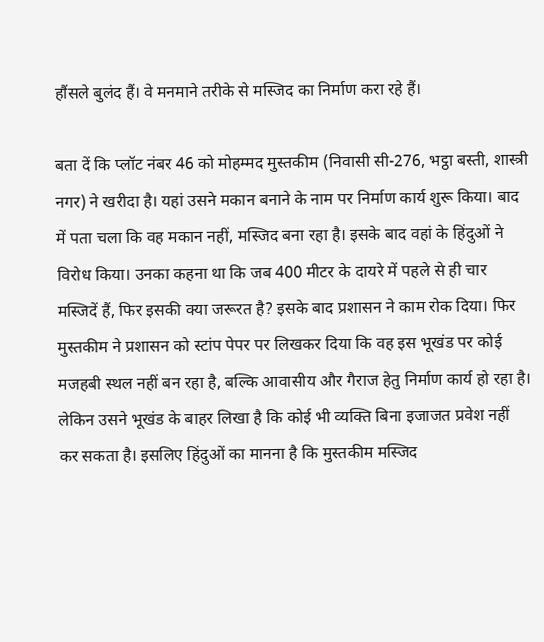हौंसले बुलंद हैं। वे मनमाने तरीके से मस्जिद का निर्माण करा रहे हैं।

बता दें कि प्लॉट नंबर 46 को मोहम्मद मुस्तकीम (निवासी सी-276, भट्ठा बस्ती, शास्त्री नगर) ने खरीदा है। यहां उसने मकान बनाने के नाम पर निर्माण कार्य शुरू किया। बाद में पता चला कि वह मकान नहीं, मस्जिद बना रहा है। इसके बाद वहां के हिंदुओं ने विरोध किया। उनका कहना था कि जब 400 मीटर के दायरे में पहले से ही चार मस्जिदें हैं, फिर इसकी क्या जरूरत है? इसके बाद प्रशासन ने काम रोक दिया। फिर मुस्तकीम ने प्रशासन को स्टांप पेपर पर लिखकर दिया कि वह इस भूखंड पर कोई मजहबी स्थल नहीं बन रहा है, बल्कि आवासीय और गैराज हेतु निर्माण कार्य हो रहा है। लेकिन उसने भूखंड के बाहर लिखा है कि कोई भी व्यक्ति बिना इजाजत प्रवेश नहीं कर सकता है। इसलिए हिंदुओं का मानना है कि मुस्तकीम मस्जिद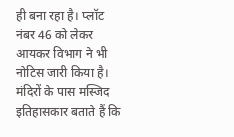ही बना रहा है। प्लॉट नंबर 46 को लेकर आयकर विभाग ने भी नोटिस जारी किया है।
मंदिरों के पास मस्जिद
इतिहासकार बताते हैं कि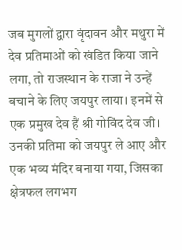जब मुगलों द्वारा वृंदावन और मथुरा में देव प्रतिमाओं को खंडित किया जाने लगा, तो राजस्थान के राजा ने उन्हें बचाने के लिए जयपुर लाया। इनमें से एक प्रमुख देव हैं श्री गोविंद देव जी। उनकी प्रतिमा को जयपुर ले आए और एक भव्य मंदिर बनाया गया, जिसका क्षेत्रफल लगभग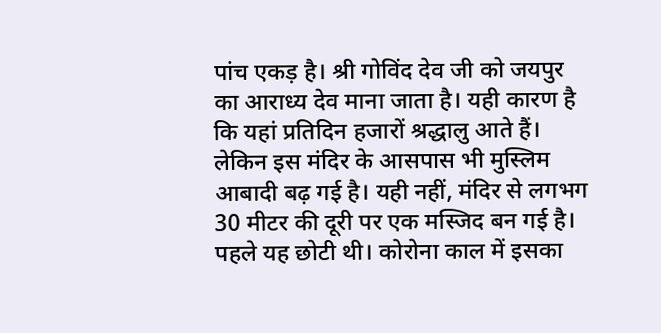पांच एकड़ है। श्री गोविंद देव जी को जयपुर का आराध्य देव माना जाता है। यही कारण है कि यहां प्रतिदिन हजारों श्रद्धालु आते हैं। लेकिन इस मंदिर के आसपास भी मुस्लिम आबादी बढ़ गई है। यही नहीं, मंदिर से लगभग 30 मीटर की दूरी पर एक मस्जिद बन गई है। पहले यह छोटी थी। कोरोना काल में इसका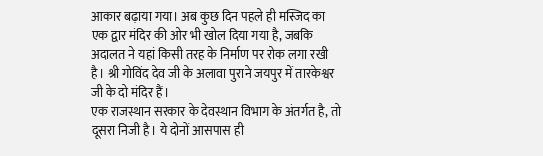आकार बढ़ाया गया। अब कुछ दिन पहले ही मस्जिद का एक द्वार मंदिर की ओर भी खोल दिया गया है, जबकि अदालत ने यहां किसी तरह के निर्माण पर रोक लगा रखी है। श्री गोविंद देव जी के अलावा पुराने जयपुर में तारकेश्वर जी के दो मंदिर हैं।
एक राजस्थान सरकार के देवस्थान विभाग के अंतर्गत है, तो दूसरा निजी है। ये दोनों आसपास ही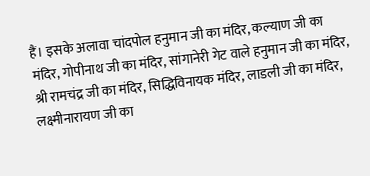हैं। इसके अलावा चांदपोल हनुमान जी का मंदिर, कल्याण जी का मंदिर, गोपीनाथ जी का मंदिर, सांगानेरी गेट वाले हनुमान जी का मंदिर, श्री रामचंद्र जी का मंदिर, सिद्धिविनायक मंदिर, लाडली जी का मंदिर, लक्ष्मीनारायण जी का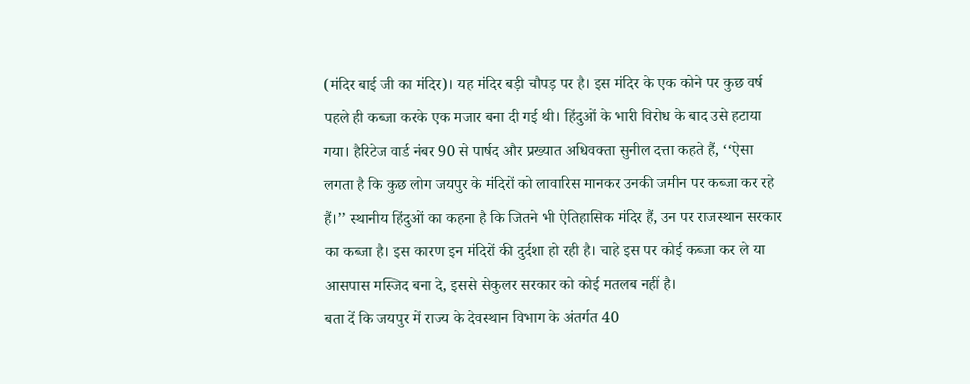(मंदिर बाई जी का मंदिर)। यह मंदिर बड़ी चौपड़ पर है। इस मंदिर के एक कोने पर कुछ वर्ष पहले ही कब्जा करके एक मजार बना दी गई थी। हिंदुओं के भारी विरोध के बाद उसे हटाया गया। हैरिटेज वार्ड नंबर 90 से पार्षद और प्रख्यात अधिवक्ता सुनील दत्ता कहते हैं, ‘‘ऐसा लगता है कि कुछ लोग जयपुर के मंदिरों को लावारिस मानकर उनकी जमीन पर कब्जा कर रहे हैं।’’ स्थानीय हिंदुओं का कहना है कि जितने भी ऐतिहासिक मंदिर हैं, उन पर राजस्थान सरकार का कब्जा है। इस कारण इन मंदिरों की दुर्दशा हो रही है। चाहे इस पर कोई कब्जा कर ले या आसपास मस्जिद बना दे, इससे सेकुलर सरकार को कोई मतलब नहीं है।
बता दें कि जयपुर में राज्य के देवस्थान विभाग के अंतर्गत 40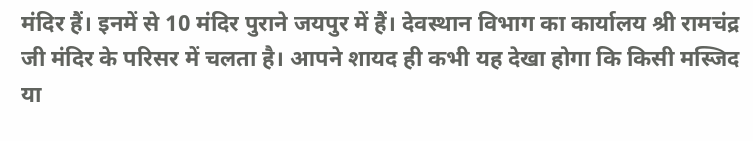मंदिर हैं। इनमें से 10 मंदिर पुराने जयपुर में हैं। देवस्थान विभाग का कार्यालय श्री रामचंद्र जी मंदिर के परिसर में चलता है। आपने शायद ही कभी यह देखा होगा कि किसी मस्जिद या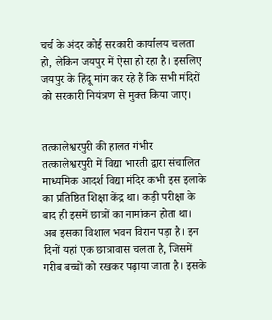चर्च के अंदर कोई सरकारी कार्यालय चलता हो, लेकिन जयपुर में ऐसा हो रहा है। इसलिए जयपुर के हिंदू मांग कर रहे हैं कि सभी मंदिरों को सरकारी नियंत्रण से मुक्त किया जाए।


तत्कालेश्वरपुरी की हालत गंभीर
तत्कालेश्वरपुरी में विद्या भारती द्वारा संचालित माध्यमिक आदर्श विद्या मंदिर कभी इस इलाके का प्रतिष्ठित शिक्षा केंद्र था। कड़ी परीक्षा के बाद ही इसमें छात्रों का नामांकन होता था। अब इसका विशाल भवन विरान पड़ा है। इन दिनों यहां एक छात्रावास चलता है, जिसमें गरीब बच्चों को रखकर पढ़ाया जाता है। इसके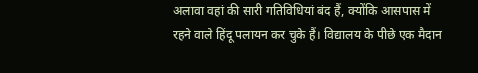अलावा वहां की सारी गतिविधियां बंद हैं, क्योंकि आसपास में रहने वाले हिंदू पलायन कर चुके हैं। विद्यालय के पीछे एक मैदान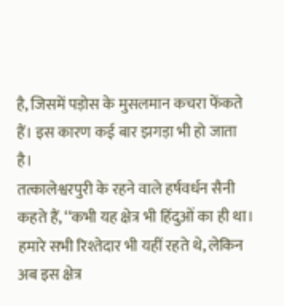है, जिसमें पड़ोस के मुसलमान कचरा फेंकते हैं। इस कारण कई बार झगड़ा भी हो जाता है।
तत्कालेश्वरपुरी के रहने वाले हर्षवर्धन सैनी कहते हैं, ‘‘कभी यह क्षेत्र भी हिंदुओं का ही था। हमारे सभी रिश्तेदार भी यहीं रहते थे, लेकिन अब इस क्षेत्र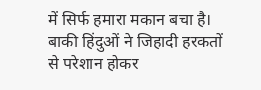में सिर्फ हमारा मकान बचा है। बाकी हिंदुओं ने जिहादी हरकतों से परेशान होकर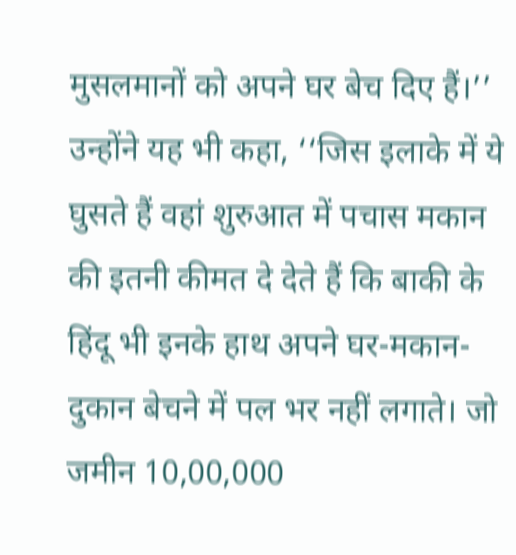मुसलमानों को अपने घर बेच दिए हैं।’’ उन्होंने यह भी कहा, ‘‘जिस इलाके में ये घुसते हैं वहां शुरुआत में पचास मकान की इतनी कीमत दे देते हैं कि बाकी के हिंदू भी इनके हाथ अपने घर-मकान-दुकान बेचने में पल भर नहीं लगाते। जो जमीन 10,00,000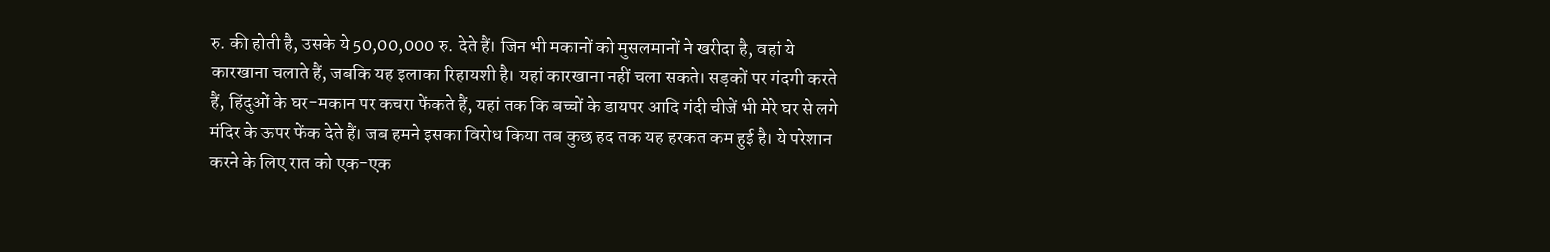रु. की होती है, उसके ये 50,00,000 रु. देते हैं। जिन भी मकानों को मुसलमानों ने खरीदा है, वहां ये कारखाना चलाते हैं, जबकि यह इलाका रिहायशी है। यहां कारखाना नहीं चला सकते। सड़कों पर गंदगी करते हैं, हिंदुओं के घर-मकान पर कचरा फेंकते हैं, यहां तक कि बच्चों के डायपर आदि गंदी चीजें भी मेरे घर से लगे मंदिर के ऊपर फेंक देते हैं। जब हमने इसका विरोध किया तब कुछ हद तक यह हरकत कम हुई है। ये परेशान करने के लिए रात को एक-एक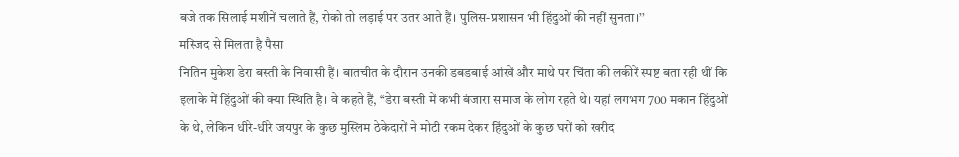बजे तक सिलाई मशीनें चलाते हैं, रोको तो लड़ाई पर उतर आते हैं। पुलिस-प्रशासन भी हिंदुओं की नहीं सुनता।’’
मस्जिद से मिलता है पैसा
नितिन मुकेश डेरा बस्ती के निवासी हैं। बातचीत के दौरान उनकी डबडबाई आंखें और माथे पर चिंता की लकीरें स्पष्ट बता रही थीं कि इलाके में हिंदुओं की क्या स्थिति है। वे कहते हैं, ‘‘डेरा बस्ती में कभी बंजारा समाज के लोग रहते थे। यहां लगभग 700 मकान हिंदुओं के थे, लेकिन धीरे-धीरे जयपुर के कुछ मुस्लिम ठेकेदारों ने मोटी रकम देकर हिंदुओं के कुछ घरों को खरीद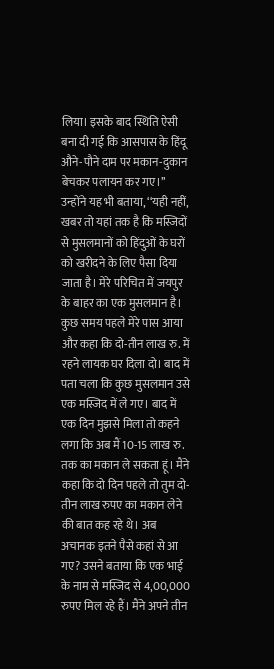लिया। इसके बाद स्थिति ऐसी बना दी गई कि आसपास के हिंदू औने-पौने दाम पर मकान-दुकान बेचकर पलायन कर गए।’’ उन्होंने यह भी बताया, ‘‘यही नहीं, खबर तो यहां तक है कि मस्जिदों से मुसलमानों को हिंदुओं के घरों को खरीदने के लिए पैसा दिया जाता है। मेरे परिचित में जयपुर के बाहर का एक मुसलमान है। कुछ समय पहले मेरे पास आया और कहा कि दो-तीन लाख रु. में रहने लायक घर दिला दो। बाद में पता चला कि कुछ मुसलमान उसे एक मस्जिद में ले गए। बाद में एक दिन मुझसे मिला तो कहने लगा कि अब मैं 10-15 लाख रु. तक का मकान ले सकता हूं। मैंने कहा कि दो दिन पहले तो तुम दो-तीन लाख रुपए का मकान लेने की बात कह रहे थे। अब अचानक इतने पैसे कहां से आ गए? उसने बताया कि एक भाई के नाम से मस्जिद से 4,00,000 रुपए मिल रहे हैं। मैंने अपने तीन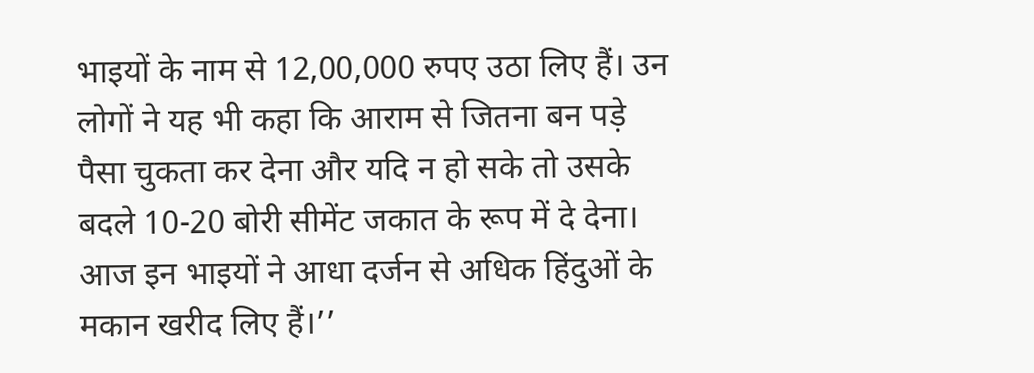भाइयों के नाम से 12,00,000 रुपए उठा लिए हैं। उन लोगों ने यह भी कहा कि आराम से जितना बन पड़े पैसा चुकता कर देना और यदि न हो सके तो उसके बदले 10-20 बोरी सीमेंट जकात के रूप में दे देना। आज इन भाइयों ने आधा दर्जन से अधिक हिंदुओं के मकान खरीद लिए हैं।’’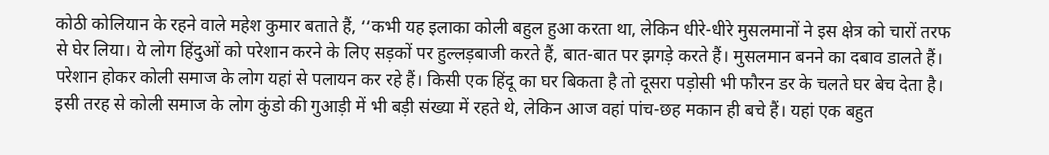कोठी कोलियान के रहने वाले महेश कुमार बताते हैं, ‘‘कभी यह इलाका कोली बहुल हुआ करता था, लेकिन धीरे-धीरे मुसलमानों ने इस क्षेत्र को चारों तरफ से घेर लिया। ये लोग हिंदुओं को परेशान करने के लिए सड़कों पर हुल्लड़बाजी करते हैं, बात-बात पर झगड़े करते हैं। मुसलमान बनने का दबाव डालते हैं। परेशान होकर कोली समाज के लोग यहां से पलायन कर रहे हैं। किसी एक हिंदू का घर बिकता है तो दूसरा पड़ोसी भी फौरन डर के चलते घर बेच देता है। इसी तरह से कोली समाज के लोग कुंडो की गुआड़ी में भी बड़ी संख्या में रहते थे, लेकिन आज वहां पांच-छह मकान ही बचे हैं। यहां एक बहुत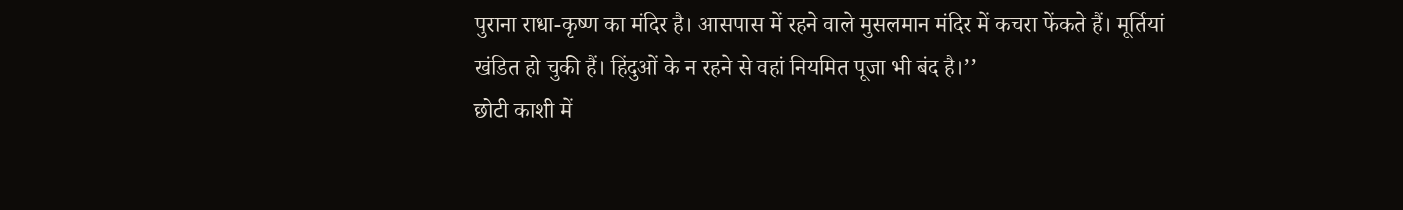पुराना राधा-कृष्ण का मंदिर है। आसपास में रहने वाले मुसलमान मंदिर में कचरा फेंकते हैं। मूर्तियां खंडित हो चुकी हैं। हिंदुओं के न रहने से वहां नियमित पूजा भी बंद है।’’
छोटी काशी में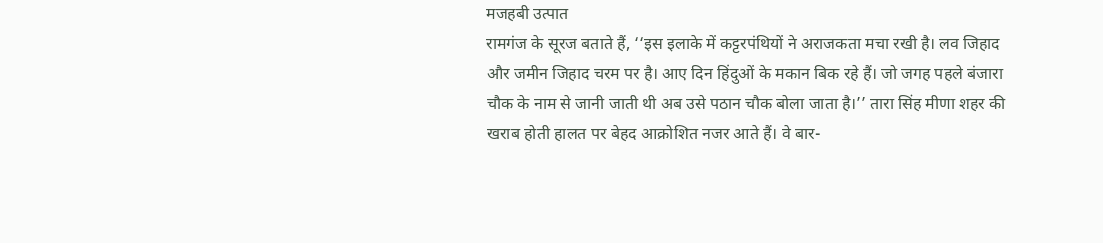मजहबी उत्पात
रामगंज के सूरज बताते हैं, ‘‘इस इलाके में कट्टरपंथियों ने अराजकता मचा रखी है। लव जिहाद और जमीन जिहाद चरम पर है। आए दिन हिंदुओं के मकान बिक रहे हैं। जो जगह पहले बंजारा चौक के नाम से जानी जाती थी अब उसे पठान चौक बोला जाता है।’’ तारा सिंह मीणा शहर की खराब होती हालत पर बेहद आक्रोशित नजर आते हैं। वे बार-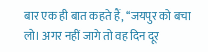बार एक ही बात कहते हैं, ‘‘जयपुर को बचा लो। अगर नहीं जागे तो वह दिन दूर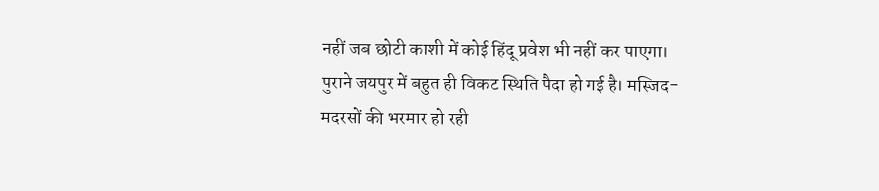नहीं जब छोटी काशी में कोई हिंदू प्रवेश भी नहीं कर पाएगा। पुराने जयपुर में बहुत ही विकट स्थिति पैदा हो गई है। मस्जिद-मदरसों की भरमार हो रही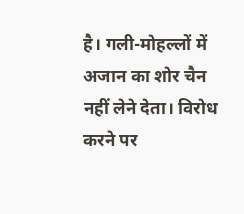है। गली-मोहल्लों में अजान का शोर चैन नहीं लेने देता। विरोध करने पर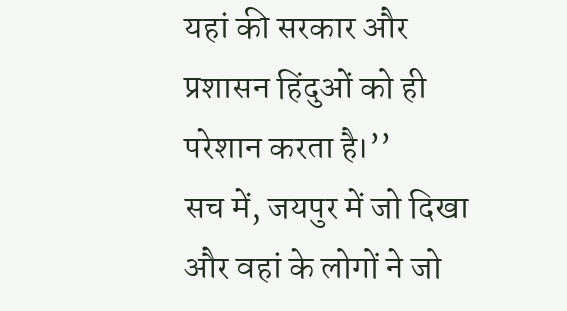यहां की सरकार और प्रशासन हिंदुओं को ही परेशान करता है।’’
सच में, जयपुर में जो दिखा और वहां के लोगों ने जो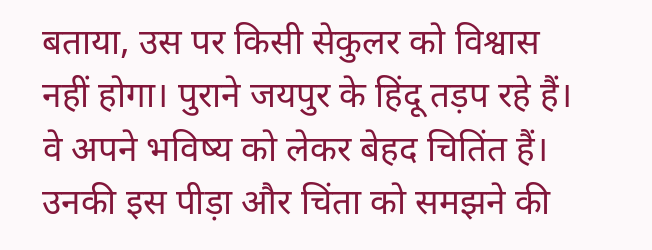बताया, उस पर किसी सेकुलर को विश्वास नहीं होगा। पुराने जयपुर के हिंदू तड़प रहे हैं। वे अपने भविष्य को लेकर बेहद चितिंत हैं। उनकी इस पीड़ा और चिंता को समझने की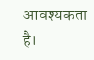आवश्यकता है।